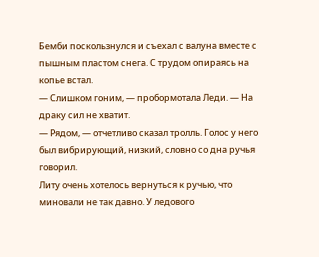Бемби поскользнулся и съехал с валуна вместе с пышным пластом снега. С трудом опираясь на копье встал.
— Слишком гоним, — пробормотала Леди. — На драку сил не хватит.
— Рядом, — отчетливо сказал тролль. Голос у него был вибрирующий, низкий, словно со дна ручья говорил.
Литу очень хотелось вернуться к ручью, что миновали не так давно. У ледового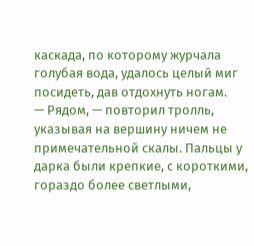каскада, по которому журчала голубая вода, удалось целый миг посидеть, дав отдохнуть ногам.
— Рядом, — повторил тролль, указывая на вершину ничем не примечательной скалы. Пальцы у дарка были крепкие, с короткими, гораздо более светлыми,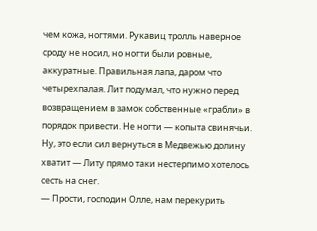чем кожа, ногтями. Рукавиц тролль наверное сроду не носил, но ногти были ровные, аккуратные. Правильная лапа, даром что четырехпалая. Лит подумал, что нужно перед возвращением в замок собственные «грабли» в порядок привести. Не ногти — копыта свинячьи.
Ну, это если сил вернуться в Медвежью долину хватит — Литу прямо таки нестерпимо хотелось сесть на снег.
— Прости, господин Олле, нам перекурить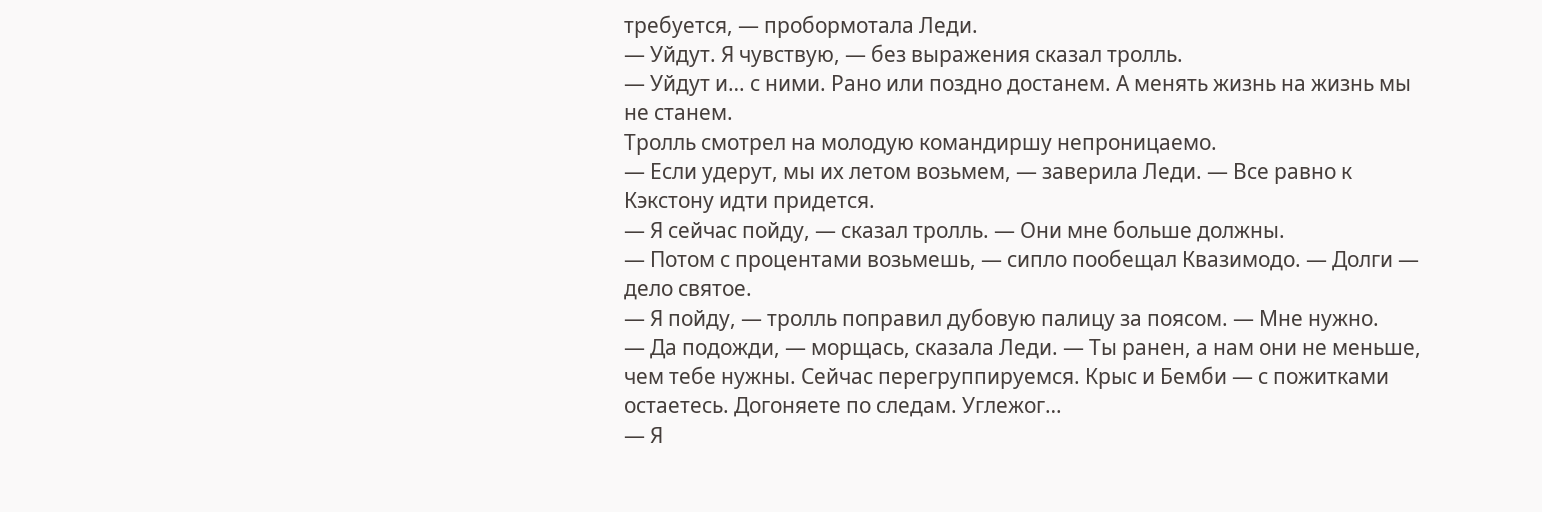требуется, — пробормотала Леди.
— Уйдут. Я чувствую, — без выражения сказал тролль.
— Уйдут и… с ними. Рано или поздно достанем. А менять жизнь на жизнь мы не станем.
Тролль смотрел на молодую командиршу непроницаемо.
— Если удерут, мы их летом возьмем, — заверила Леди. — Все равно к Кэкстону идти придется.
— Я сейчас пойду, — сказал тролль. — Они мне больше должны.
— Потом с процентами возьмешь, — сипло пообещал Квазимодо. — Долги — дело святое.
— Я пойду, — тролль поправил дубовую палицу за поясом. — Мне нужно.
— Да подожди, — морщась, сказала Леди. — Ты ранен, а нам они не меньше, чем тебе нужны. Сейчас перегруппируемся. Крыс и Бемби — с пожитками остаетесь. Догоняете по следам. Углежог…
— Я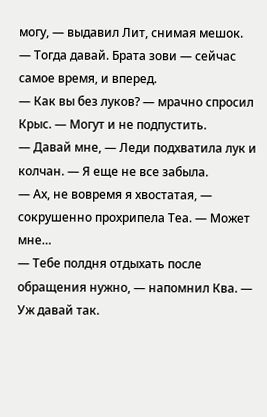могу, — выдавил Лит, снимая мешок.
— Тогда давай. Брата зови — сейчас самое время, и вперед.
— Как вы без луков? — мрачно спросил Крыс. — Могут и не подпустить.
— Давай мне, — Леди подхватила лук и колчан. — Я еще не все забыла.
— Ах, не вовремя я хвостатая, — сокрушенно прохрипела Теа. — Может мне…
— Тебе полдня отдыхать после обращения нужно, — напомнил Ква. — Уж давай так.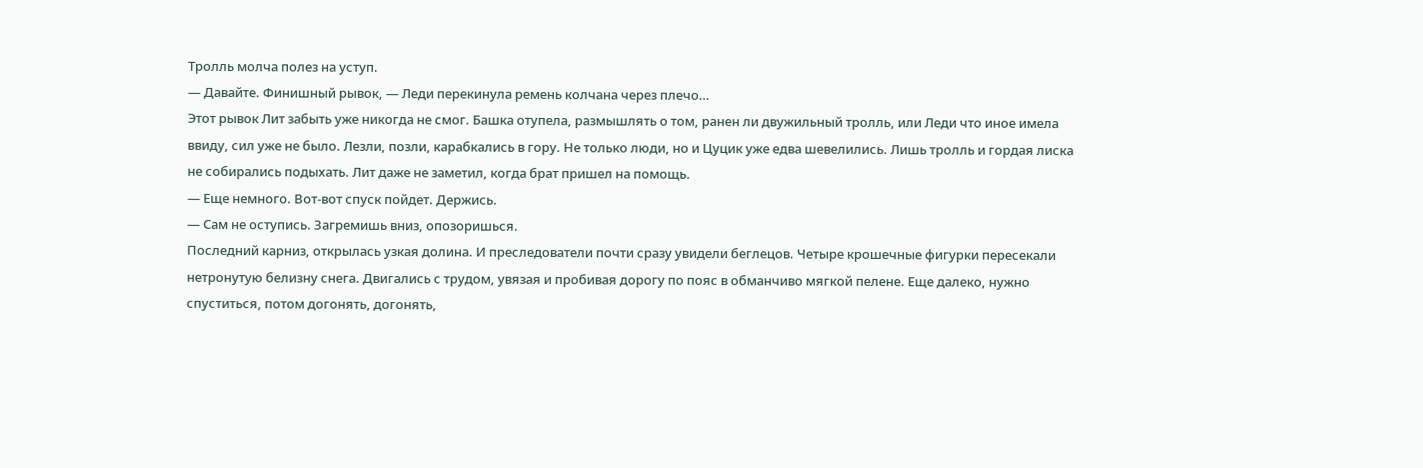Тролль молча полез на уступ.
— Давайте. Финишный рывок, — Леди перекинула ремень колчана через плечо…
Этот рывок Лит забыть уже никогда не смог. Башка отупела, размышлять о том, ранен ли двужильный тролль, или Леди что иное имела ввиду, сил уже не было. Лезли, позли, карабкались в гору. Не только люди, но и Цуцик уже едва шевелились. Лишь тролль и гордая лиска не собирались подыхать. Лит даже не заметил, когда брат пришел на помощь.
— Еще немного. Вот-вот спуск пойдет. Держись.
— Сам не оступись. Загремишь вниз, опозоришься.
Последний карниз, открылась узкая долина. И преследователи почти сразу увидели беглецов. Четыре крошечные фигурки пересекали нетронутую белизну снега. Двигались с трудом, увязая и пробивая дорогу по пояс в обманчиво мягкой пелене. Еще далеко, нужно спуститься, потом догонять, догонять,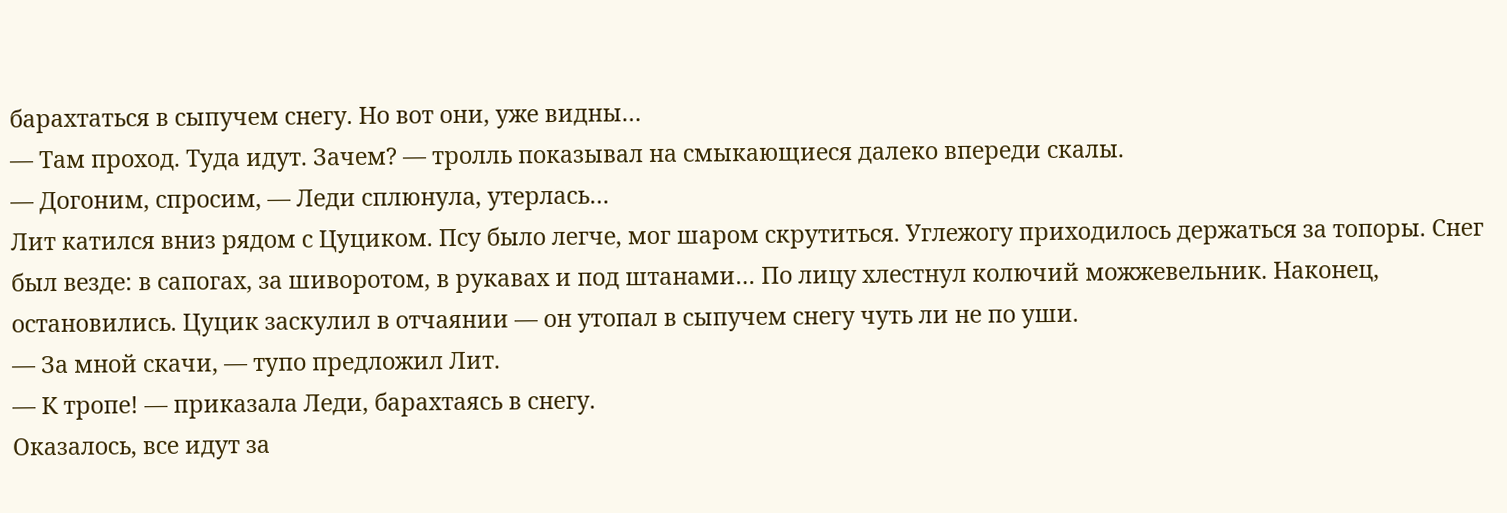барахтаться в сыпучем снегу. Но вот они, уже видны…
— Там проход. Туда идут. Зачем? — тролль показывал на смыкающиеся далеко впереди скалы.
— Догоним, спросим, — Леди сплюнула, утерлась…
Лит катился вниз рядом с Цуциком. Псу было легче, мог шаром скрутиться. Углежогу приходилось держаться за топоры. Снег был везде: в сапогах, за шиворотом, в рукавах и под штанами… По лицу хлестнул колючий можжевельник. Наконец, остановились. Цуцик заскулил в отчаянии — он утопал в сыпучем снегу чуть ли не по уши.
— За мной скачи, — тупо предложил Лит.
— К тропе! — приказала Леди, барахтаясь в снегу.
Оказалось, все идут за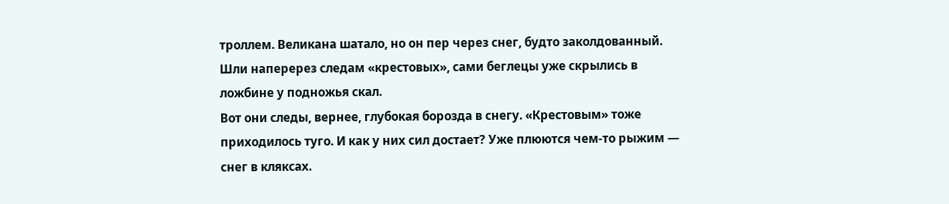троллем. Великана шатало, но он пер через снег, будто заколдованный. Шли наперерез следам «крестовых», сами беглецы уже скрылись в ложбине у подножья скал.
Вот они следы, вернее, глубокая борозда в снегу. «Крестовым» тоже приходилось туго. И как у них сил достает? Уже плюются чем-то рыжим — снег в кляксах.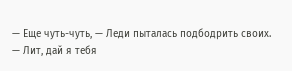— Еще чуть-чуть, — Леди пыталась подбодрить своих.
— Лит, дай я тебя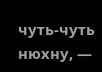чуть-чуть нюхну, —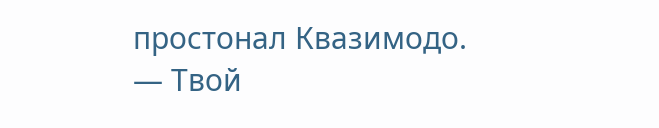простонал Квазимодо. — Твой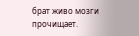брат живо мозги прочищает.